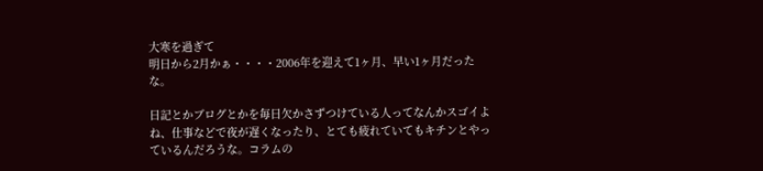大寒を過ぎて
明日から2月かぁ・・・・2006年を迎えて1ヶ月、早い1ヶ月だったな。

日記とかブログとかを毎日欠かさずつけている人ってなんかスゴイよね、仕事などで夜が遅くなったり、とても疲れていてもキチンとやっているんだろうな。コラムの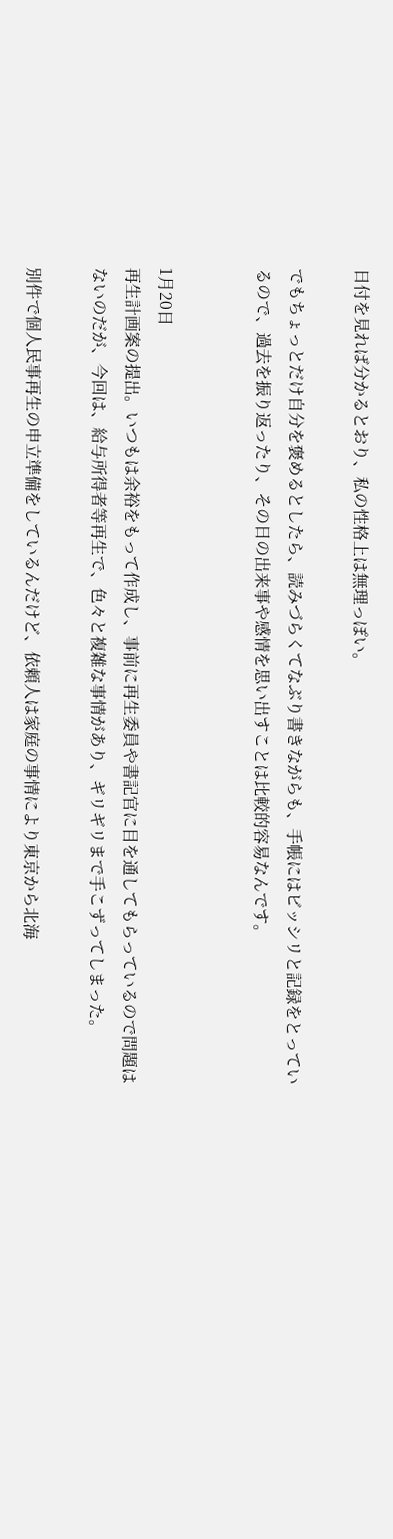日付を見れば分かるとおり、私の性格上は無理っぽい。

でもちょっとだけ自分を褒めるとしたら、読みづらくてなぶり書きながらも、手帳にはビッシリと記録をとっているので、過去を振り返ったり、その日の出来事や感情を思い出すことは比較的容易なんです。


1月20日
再生計画案の提出。いつもは余裕をもって作成し、事前に再生委員や書記官に目を通してもらっているので問題はないのだが、今回は、給与所得者等再生で、色々と複雑な事情があり、ギリギリまで手こずってしまった。

別件で個人民事再生の申立準備をしているんだけど、依頼人は家庭の事情により東京から北海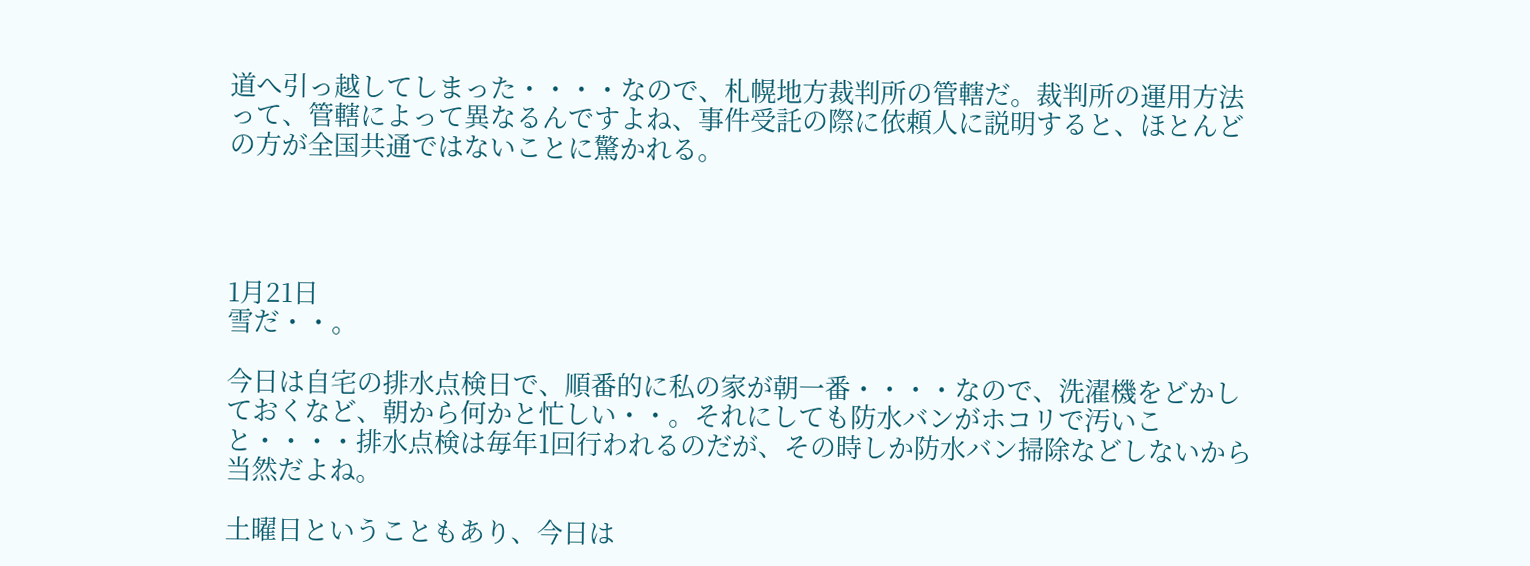道へ引っ越してしまった・・・・なので、札幌地方裁判所の管轄だ。裁判所の運用方法って、管轄によって異なるんですよね、事件受託の際に依頼人に説明すると、ほとんどの方が全国共通ではないことに驚かれる。




1月21日
雪だ・・。

今日は自宅の排水点検日で、順番的に私の家が朝一番・・・・なので、洗濯機をどかしておくなど、朝から何かと忙しい・・。それにしても防水バンがホコリで汚いこと・・・・排水点検は毎年1回行われるのだが、その時しか防水バン掃除などしないから当然だよね。

土曜日ということもあり、今日は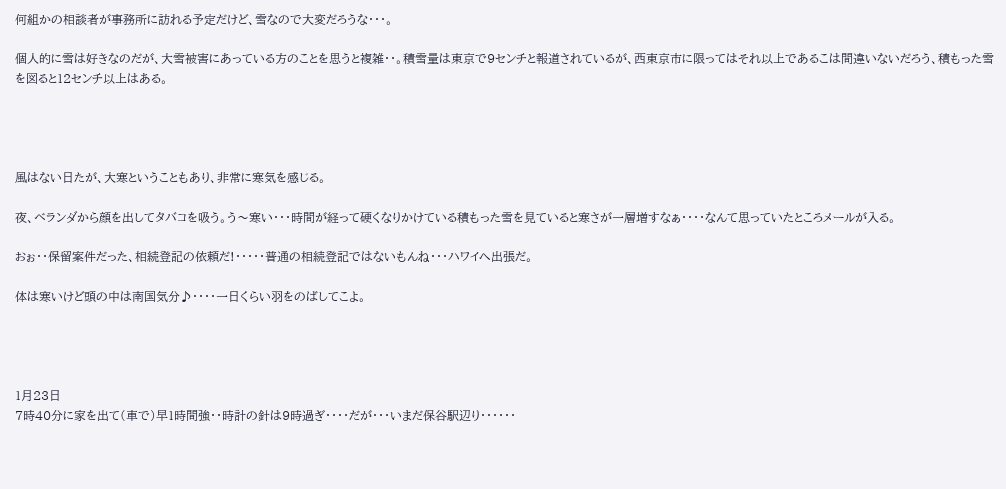何組かの相談者が事務所に訪れる予定だけど、雪なので大変だろうな・・・。

個人的に雪は好きなのだが、大雪被害にあっている方のことを思うと複雑・・。積雪量は東京で9センチと報道されているが、西東京市に限ってはそれ以上であるこは間違いないだろう、積もった雪を図ると12センチ以上はある。




風はない日たが、大寒ということもあり、非常に寒気を感じる。

夜、ベランダから顔を出してタバコを吸う。う〜寒い・・・時間が経って硬くなりかけている積もった雪を見ていると寒さが一層増すなぁ・・・・なんて思っていたところメールが入る。

おぉ・・保留案件だった、相続登記の依頼だ!・・・・・普通の相続登記ではないもんね・・・ハワイへ出張だ。

体は寒いけど頭の中は南国気分♪・・・・一日くらい羽をのばしてこよ。




1月23日
7時40分に家を出て(車で)早1時間強・・時計の針は9時過ぎ・・・・だが・・・いまだ保谷駅辺り・・・・・・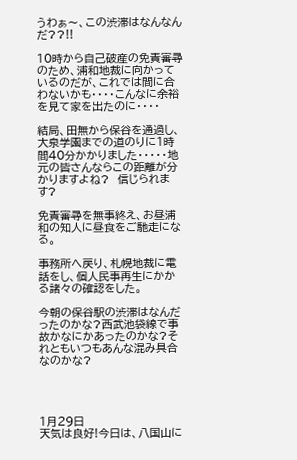うわぁ〜、この渋滞はなんなんだ??!!

10時から自己破産の免責審尋のため、浦和地裁に向かっているのだが、これでは間に合わないかも・・・・こんなに余裕を見て家を出たのに・・・・

結局、田無から保谷を通過し、大泉学園までの道のりに1時間40分かかりました・・・・・地元の皆さんならこの距離が分かりますよね?  信じられます?

免責審尋を無事終え、お昼浦和の知人に昼食をご馳走になる。

事務所へ戻り、札幌地裁に電話をし、個人民事再生にかかる諸々の確認をした。

今朝の保谷駅の渋滞はなんだったのかな?西武池袋線で事故かなにかあったのかな?それともいつもあんな混み具合なのかな?




1月29日
天気は良好!今日は、八国山に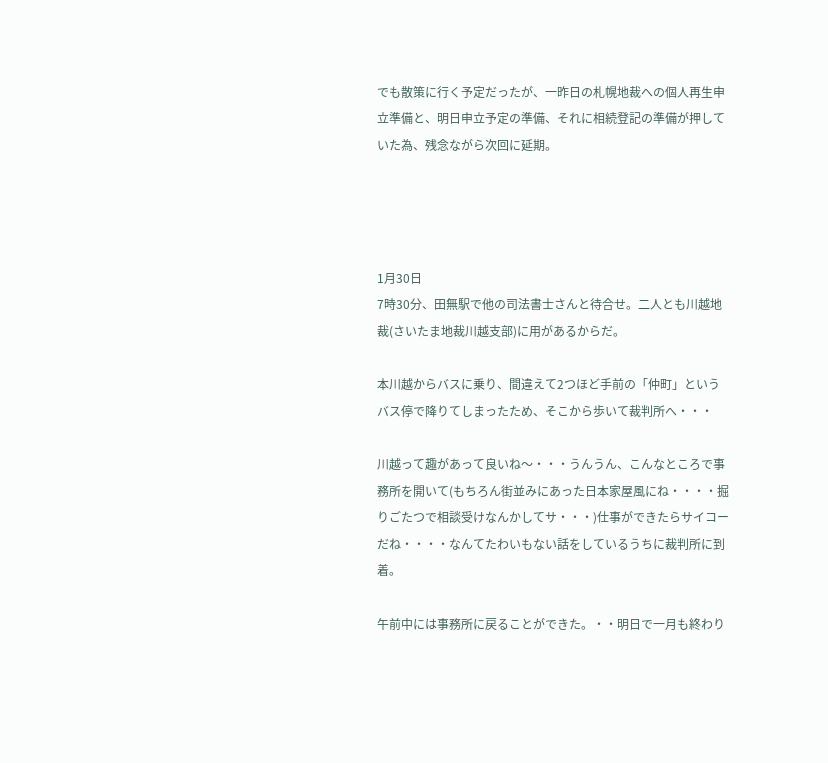でも散策に行く予定だったが、一昨日の札幌地裁への個人再生申立準備と、明日申立予定の準備、それに相続登記の準備が押していた為、残念ながら次回に延期。




1月30日
7時30分、田無駅で他の司法書士さんと待合せ。二人とも川越地裁(さいたま地裁川越支部)に用があるからだ。

本川越からバスに乗り、間違えて2つほど手前の「仲町」というバス停で降りてしまったため、そこから歩いて裁判所へ・・・

川越って趣があって良いね〜・・・うんうん、こんなところで事務所を開いて(もちろん街並みにあった日本家屋風にね・・・・掘りごたつで相談受けなんかしてサ・・・)仕事ができたらサイコーだね・・・・なんてたわいもない話をしているうちに裁判所に到着。

午前中には事務所に戻ることができた。・・明日で一月も終わり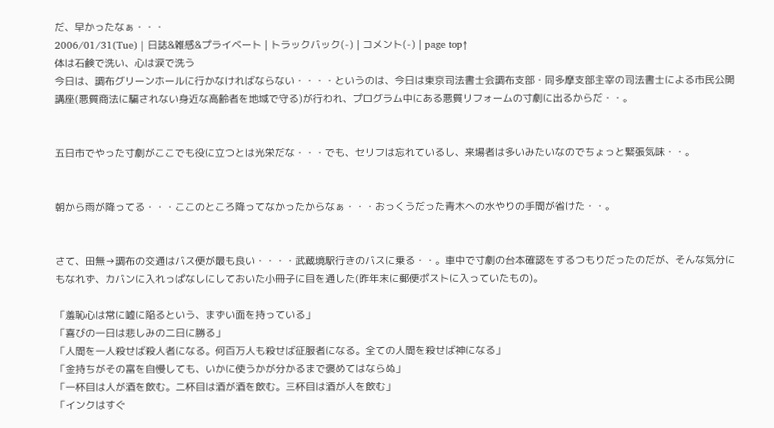だ、早かったなぁ・・・
2006/01/31(Tue) | 日誌&雑感&プライベート | トラックバック(-) | コメント(-) | page top↑
体は石鹸で洗い、心は涙で洗う
今日は、調布グリーンホールに行かなければならない・・・・というのは、今日は東京司法書士会調布支部・同多摩支部主宰の司法書士による市民公開講座(悪質商法に騙されない身近な高齢者を地域で守る)が行われ、プログラム中にある悪質リフォームの寸劇に出るからだ・・。


五日市でやった寸劇がここでも役に立つとは光栄だな・・・でも、セリフは忘れているし、来場者は多いみたいなのでちょっと緊張気味・・。


朝から雨が降ってる・・・ここのところ降ってなかったからなぁ・・・おっくうだった青木への水やりの手間が省けた・・。


さて、田無→調布の交通はバス便が最も良い・・・・武蔵境駅行きのバスに乗る・・。車中で寸劇の台本確認をするつもりだったのだが、そんな気分にもなれず、カバンに入れっぱなしにしておいた小冊子に目を通した(昨年末に郵便ポストに入っていたもの)。

「羞恥心は常に嘘に陥るという、まずい面を持っている」
「喜びの一日は悲しみの二日に勝る」
「人間を一人殺せば殺人者になる。何百万人も殺せば征服者になる。全ての人間を殺せば神になる」
「金持ちがその富を自慢しても、いかに使うかが分かるまで褒めてはならぬ」
「一杯目は人が酒を飲む。二杯目は酒が酒を飲む。三杯目は酒が人を飲む」
「インクはすぐ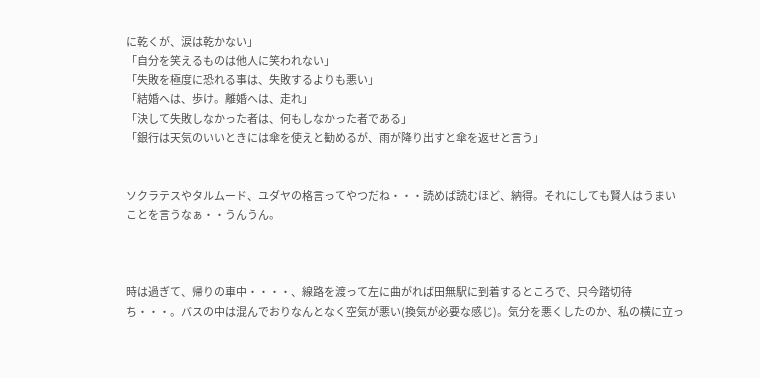に乾くが、涙は乾かない」
「自分を笑えるものは他人に笑われない」
「失敗を極度に恐れる事は、失敗するよりも悪い」
「結婚へは、歩け。離婚へは、走れ」
「決して失敗しなかった者は、何もしなかった者である」
「銀行は天気のいいときには傘を使えと勧めるが、雨が降り出すと傘を返せと言う」


ソクラテスやタルムード、ユダヤの格言ってやつだね・・・読めば読むほど、納得。それにしても賢人はうまいことを言うなぁ・・うんうん。



時は過ぎて、帰りの車中・・・・、線路を渡って左に曲がれば田無駅に到着するところで、只今踏切待ち・・・。バスの中は混んでおりなんとなく空気が悪い(換気が必要な感じ)。気分を悪くしたのか、私の横に立っ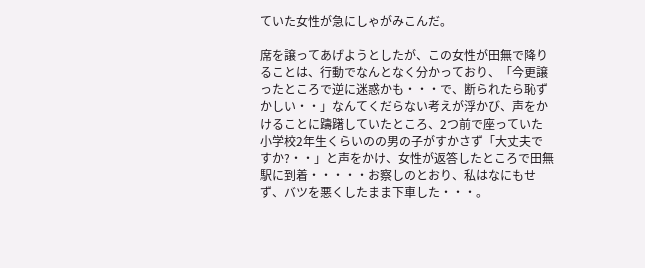ていた女性が急にしゃがみこんだ。

席を譲ってあげようとしたが、この女性が田無で降りることは、行動でなんとなく分かっており、「今更譲ったところで逆に迷惑かも・・・で、断られたら恥ずかしい・・」なんてくだらない考えが浮かび、声をかけることに躊躇していたところ、2つ前で座っていた小学校2年生くらいのの男の子がすかさず「大丈夫ですか?・・」と声をかけ、女性が返答したところで田無駅に到着・・・・・お察しのとおり、私はなにもせず、バツを悪くしたまま下車した・・・。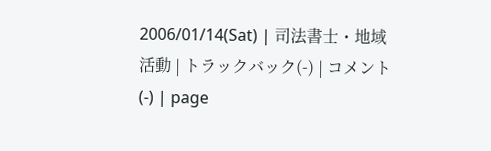2006/01/14(Sat) | 司法書士・地域活動 | トラックバック(-) | コメント(-) | page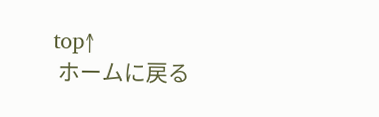top↑
 ホームに戻る